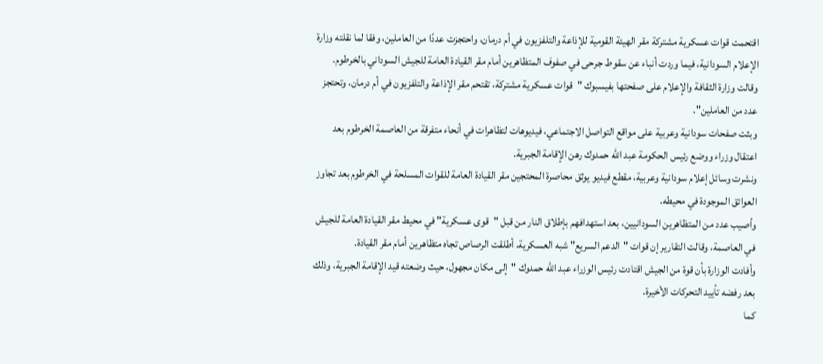اقتحمت قوات عسكرية مشتركة مقر الهيئة القومية للإذاعة والتلفزيون في أم درمان، واحتجزت عددًا من العاملين، وفقا لما نقلته وزارة الإعلام السودانية، فيما وردت أنباء عن سقوط جرحى في صفوف المتظاهرين أمام مقر القيادة العامة للجيش السوداني بالخرطوم.
وقالت وزارة الثقافة والإعلام على صفحتها بفيسبوك "قوات عسكرية مشتركة، تقتحم مقر الإذاعة والتلفزيون في أم درمان، وتحتجز عدد من العاملين".
وبثت صفحات سودانية وعربية على مواقع التواصل الاجتماعي، فيديوهات لتظاهرات في أنحاء متفرقة من العاصمة الخرطوم بعد اعتقال وزراء ووضع رئيس الحكومة عبد الله حمدوك رهن الإقامة الجبرية.
ونشرت وسائل إعلام سودانية وعربية، مقطع فيديو يوثق محاصرة المحتجين مقر القيادة العامة للقوات المسلحة في الخرطوم بعد تجاوز العوائق الموجودة في محيطه.
وأصيب عدد من المتظاهرين السودانيين، بعد استهدافهم بإطلاق النار من قبل "قوى عسكرية" في محيط مقر القيادة العامة للجيش في العاصمة، وقالت التقارير إن قوات "الدعم السريع" شبه العسكرية، أطلقت الرصاص تجاه متظاهرين أمام مقر القيادة.
وأفادت الوزارة بأن قوة من الجيش اقتادت رئيس الوزراء عبد الله حمدوك "إلى مكان مجهول، حيث وضعته قيد الإقامة الجبرية، وذلك بعد رفضه تأييد التحركات الأخيرة.
كما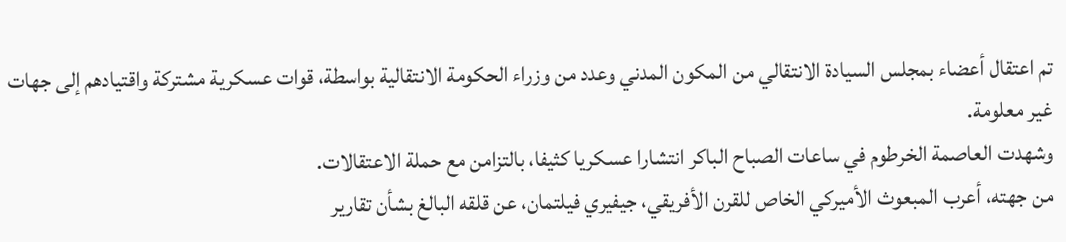تم اعتقال أعضاء بمجلس السيادة الانتقالي من المكون المدني وعدد من وزراء الحكومة الانتقالية بواسطة، قوات عسكرية مشتركة واقتيادهم إلى جهات غير معلومة.
وشهدت العاصمة الخرطوم في ساعات الصباح الباكر انتشارا عسكريا كثيفا، بالتزامن مع حملة الاعتقالات.
من جهته، أعرب المبعوث الأميركي الخاص للقرن الأفريقي، جيفيري فيلتمان، عن قلقه البالغ بشأن تقارير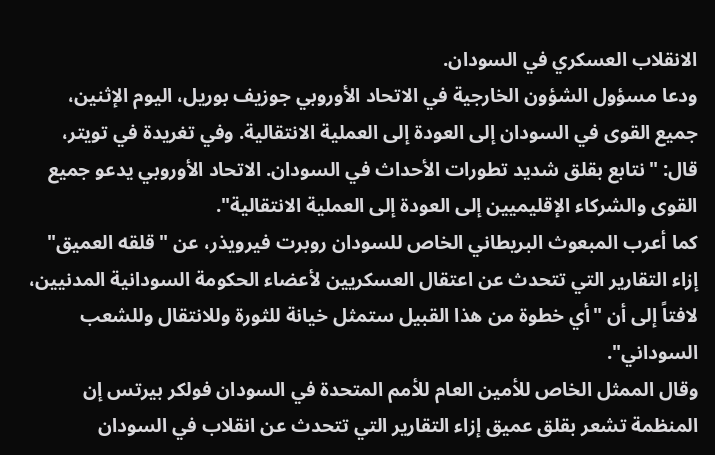الانقلاب العسكري في السودان.
ودعا مسؤول الشؤون الخارجية في الاتحاد الأوروبي جوزيف بوريل، اليوم الإثنين، جميع القوى في السودان إلى العودة إلى العملية الانتقالية. وفي تغريدة في تويتر، قال: "نتابع بقلق شديد تطورات الأحداث في السودان. الاتحاد الأوروبي يدعو جميع القوى والشركاء الإقليميين إلى العودة إلى العملية الانتقالية".
كما أعرب المبعوث البريطاني الخاص للسودان روبرت فيرويذر، عن "قلقه العميق" إزاء التقارير التي تتحدث عن اعتقال العسكريين لأعضاء الحكومة السودانية المدنيين، لافتاً إلى أن "أي خطوة من هذا القبيل ستمثل خيانة للثورة وللانتقال وللشعب السوداني".
وقال الممثل الخاص للأمين العام للأمم المتحدة في السودان فولكر بيرتس إن المنظمة تشعر بقلق عميق إزاء التقارير التي تتحدث عن انقلاب في السودان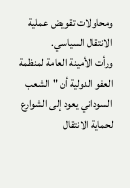ومحاولات تقويض عملية الانتقال السياسي.
ورأت الأمينة العامة لمنظمة العفو الدولية أن "الشعب السوداني يعود إلى الشوارع لحماية الانتقال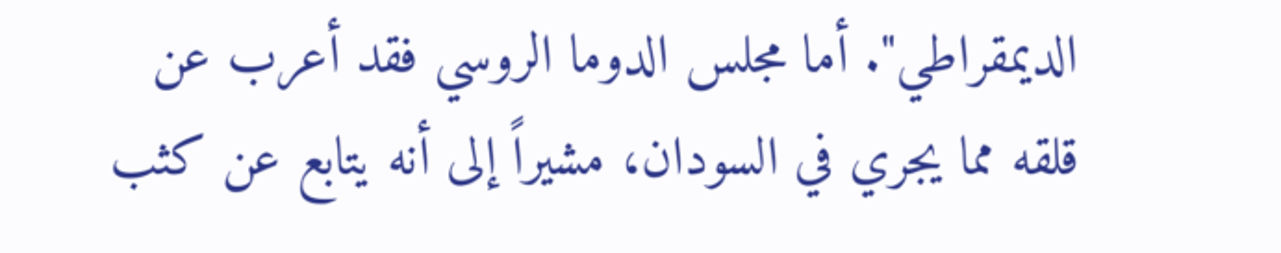الديمقراطي". أما مجلس الدوما الروسي فقد أعرب عن قلقه مما يجري في السودان، مشيراً إلى أنه يتابع عن كثب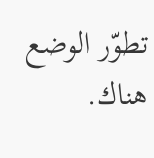تطوّر الوضع هناك.